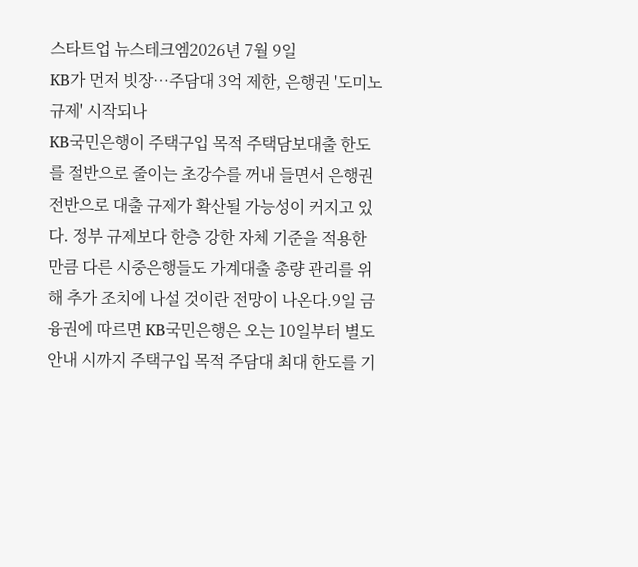스타트업 뉴스테크엠2026년 7월 9일
KB가 먼저 빗장…주담대 3억 제한, 은행권 '도미노 규제' 시작되나
KB국민은행이 주택구입 목적 주택담보대출 한도를 절반으로 줄이는 초강수를 꺼내 들면서 은행권 전반으로 대출 규제가 확산될 가능성이 커지고 있다. 정부 규제보다 한층 강한 자체 기준을 적용한 만큼 다른 시중은행들도 가계대출 총량 관리를 위해 추가 조치에 나설 것이란 전망이 나온다.9일 금융권에 따르면 KB국민은행은 오는 10일부터 별도 안내 시까지 주택구입 목적 주담대 최대 한도를 기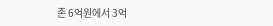존 6억원에서 3억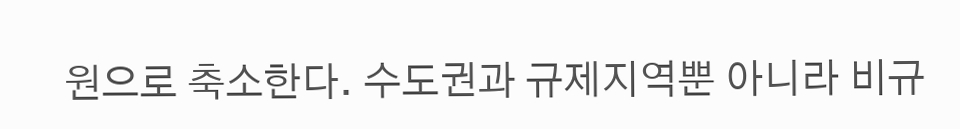원으로 축소한다. 수도권과 규제지역뿐 아니라 비규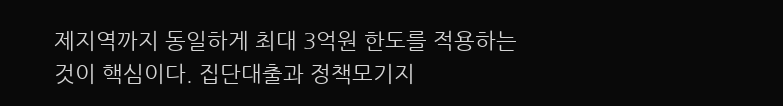제지역까지 동일하게 최대 3억원 한도를 적용하는 것이 핵심이다. 집단대출과 정책모기지